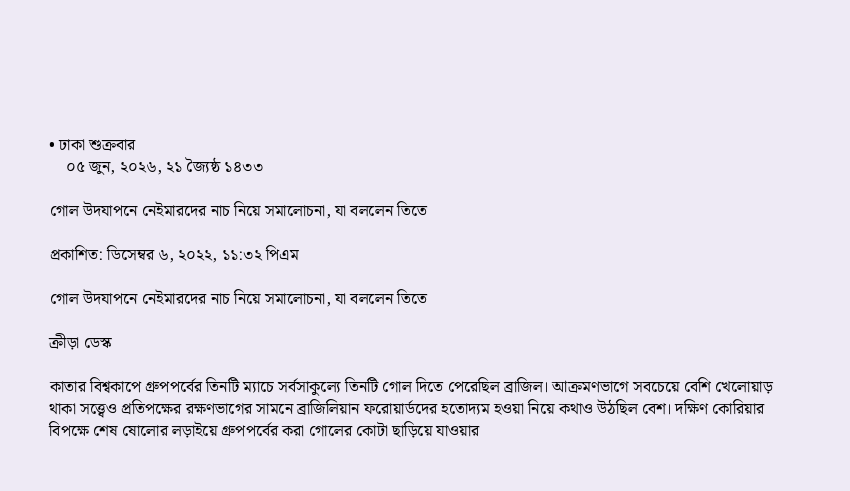• ঢাকা শুক্রবার
    ০৫ জুন, ২০২৬, ২১ জ্যৈষ্ঠ ১৪৩৩

গোল উদযাপনে নেইমারদের নাচ নিয়ে সমালোচনা, যা বললেন তিতে

প্রকাশিত: ডিসেম্বর ৬, ২০২২, ১১:৩২ পিএম

গোল উদযাপনে নেইমারদের নাচ নিয়ে সমালোচনা, যা বললেন তিতে

ক্রীড়া ডেস্ক

কাতার বিশ্বকাপে গ্রুপপর্বের তিনটি ম্যাচে সর্বসাকুল্যে তিনটি গোল দিতে পেরেছিল ব্রাজিল। আক্রমণভাগে সবচেয়ে বেশি খেলোয়াড় থাকা সত্ত্বেও প্রতিপক্ষের রক্ষণভাগের সামনে ব্রাজিলিয়ান ফরোয়ার্ডদের হতোদ্যম হওয়া নিয়ে কথাও উঠছিল বেশ। দক্ষিণ কোরিয়ার বিপক্ষে শেষ ষোলোর লড়াইয়ে গ্রুপপর্বের করা গোলের কোটা ছাড়িয়ে যাওয়ার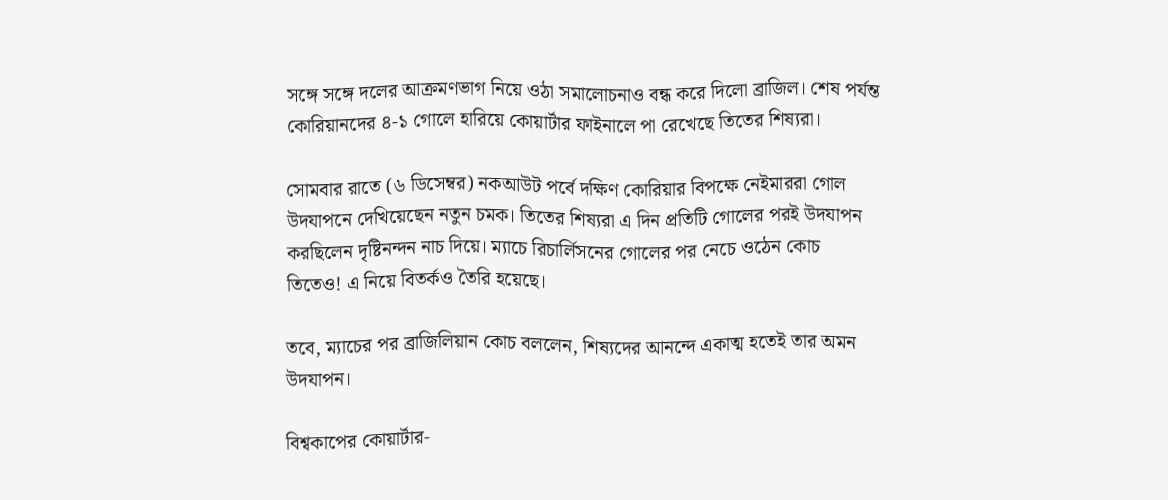সঙ্গে সঙ্গে দলের আক্রমণভাগ নিয়ে ওঠা সমালোচনাও বন্ধ করে দিলো ব্রাজিল। শেষ পর্যন্ত কোরিয়ানদের ৪-১ গোলে হারিয়ে কোয়ার্টার ফাইনালে পা রেখেছে তিতের শিষ্যরা।

সোমবার রাতে (৬ ডিসেম্বর) নকআউট পর্বে দক্ষিণ কোরিয়ার বিপক্ষে নেইমাররা গোল উদযাপনে দেখিয়েছেন নতুন চমক। তিতের শিষ্যরা এ দিন প্রতিটি গোলের পরই উদযাপন করছিলেন দৃষ্টিনন্দন নাচ দিয়ে। ম্যাচে রিচার্লিসনের গোলের পর নেচে ওঠেন কোচ তিতেও! এ নিয়ে বিতর্কও তৈরি হয়েছে।

তবে, ম্যাচের পর ব্রাজিলিয়ান কোচ বললেন, শিষ্যদের আনন্দে একাত্ম হতেই তার অমন উদযাপন।

বিশ্বকাপের কোয়ার্টার-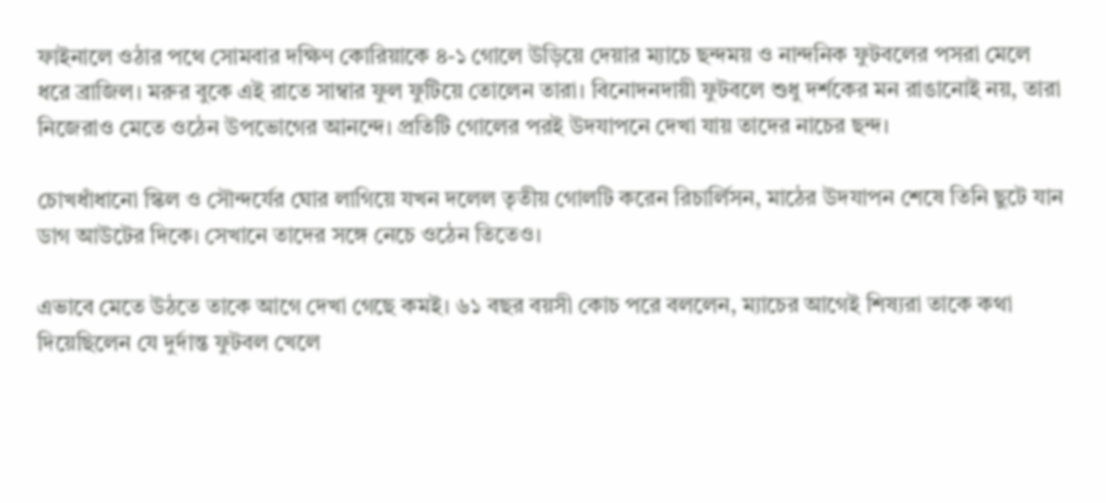ফাইনালে ওঠার পথে সোমবার দক্ষিণ কোরিয়াকে ৪-১ গোলে উড়িয়ে দেয়ার ম্যাচে ছন্দময় ও নান্দনিক ফুটবলের পসরা মেলে ধরে ব্রাজিল। মরুর বুকে এই রাতে সাম্বার ফুল ফুটিয়ে তোলেন তারা। বিনোদনদায়ী ফুটবলে শুধু দর্শকের মন রাঙানোই নয়, তারা নিজেরাও মেতে ওঠেন উপভোগের আনন্দে। প্রতিটি গোলের পরই উদযাপনে দেখা যায় তাদের নাচের ছন্দ।

চোখধাঁধানো স্কিল ও সৌন্দর্যের ঘোর লাগিয়ে যখন দলেল তৃতীয় গোলটি করেন রিচার্লিসন, মাঠের উদযাপন শেষে তিনি ছুটে যান ডাগ আউটের দিকে। সেখানে তাদের সঙ্গে নেচে ওঠেন তিতেও।

এভাবে মেতে উঠতে তাকে আগে দেখা গেছে কমই। ৬১ বছর বয়সী কোচ পরে বললেন, ম্যাচের আগেই শিষ্যরা তাকে কথা দিয়েছিলেন যে দুর্দান্ত ফুটবল খেলে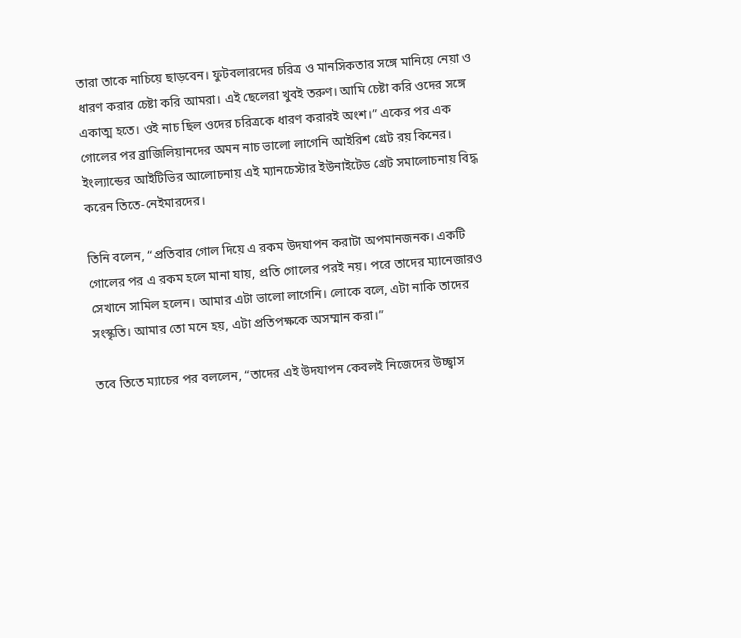তারা তাকে নাচিয়ে ছাড়বেন। ফুটবলারদের চরিত্র ও মানসিকতার সঙ্গে মানিয়ে নেয়া ও ধারণ করার চেষ্টা করি আমরা। এই ছেলেরা খুবই তরুণ। আমি চেষ্টা করি ওদের সঙ্গে একাত্ম হতে। ওই নাচ ছিল ওদের চরিত্রকে ধারণ করারই অংশ।” একের পর এক গোলের পর ব্রাজিলিয়ানদের অমন নাচ ভালো লাগেনি আইরিশ গ্রেট রয় কিনের। ইংল্যান্ডের আইটিভির আলোচনায় এই ম্যানচেস্টার ইউনাইটেড গ্রেট সমালোচনায় বিদ্ধ করেন তিতে-নেইমারদের।

তিনি বলেন, “প্রতিবার গোল দিয়ে এ রকম উদযাপন করাটা অপমানজনক। একটি গোলের পর এ রকম হলে মানা যায়, প্রতি গোলের পরই নয়। পরে তাদের ম্যানেজারও সেখানে সামিল হলেন। আমার এটা ভালো লাগেনি। লোকে বলে, এটা নাকি তাদের সংস্কৃতি। আমার তো মনে হয়, এটা প্রতিপক্ষকে অসম্মান করা।”

তবে তিতে ম্যাচের পর বললেন, “তাদের এই উদযাপন কেবলই নিজেদের উচ্ছ্বাস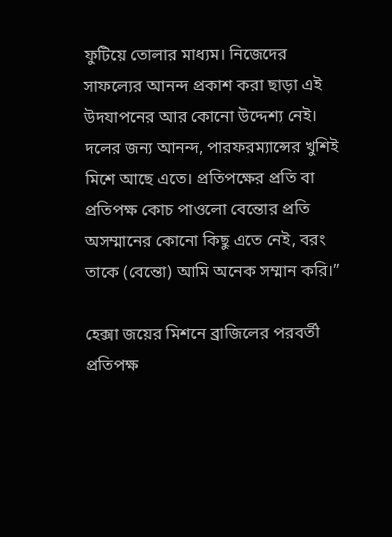ফুটিয়ে তোলার মাধ্যম। নিজেদের সাফল্যের আনন্দ প্রকাশ করা ছাড়া এই উদযাপনের আর কোনো উদ্দেশ্য নেই। দলের জন্য আনন্দ, পারফরম্যান্সের খুশিই মিশে আছে এতে। প্রতিপক্ষের প্রতি বা প্রতিপক্ষ কোচ পাওলো বেন্তোর প্রতি অসম্মানের কোনো কিছু এতে নেই, বরং তাকে (বেন্তো) আমি অনেক সম্মান করি।”

হেক্সা জয়ের মিশনে ব্রাজিলের পরবর্তী প্রতিপক্ষ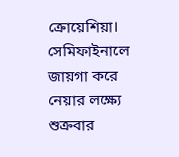ক্রোয়েশিয়া। সেমিফাইনালে জায়গা করে নেয়ার লক্ষ্যে শুক্রবার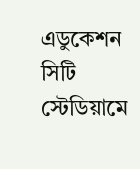এডুকেশন সিটি স্টেডিয়ামে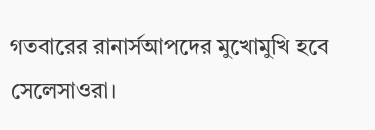গতবারের রানার্সআপদের মুখোমুখি হবে সেলেসাওরা।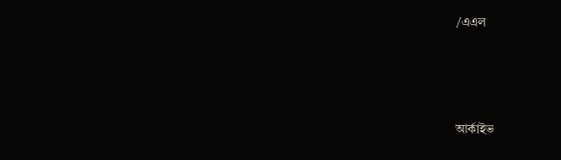/এএল



আর্কাইভ